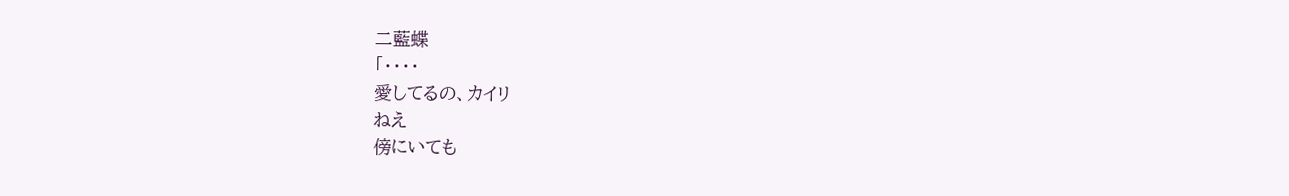二藍蝶
「・・・・
愛してるの、カイリ
ねえ
傍にいても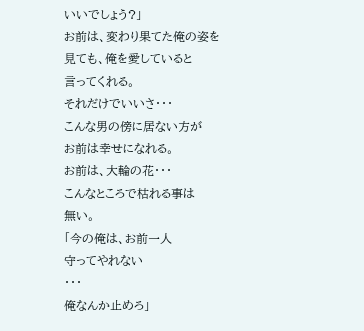いいでしょう?」
お前は、変わり果てた俺の姿を
見ても、俺を愛していると
言ってくれる。
それだけでいいさ・・・
こんな男の傍に居ない方が
お前は幸せになれる。
お前は、大輪の花・・・
こんなところで枯れる事は
無い。
「今の俺は、お前一人
守ってやれない
・・・
俺なんか止めろ」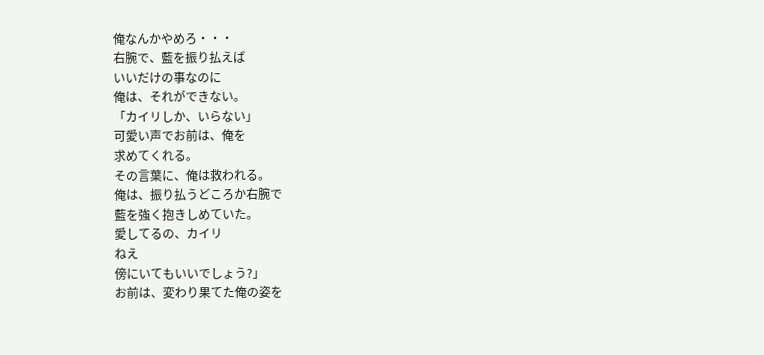俺なんかやめろ・・・
右腕で、藍を振り払えば
いいだけの事なのに
俺は、それができない。
「カイリしか、いらない」
可愛い声でお前は、俺を
求めてくれる。
その言葉に、俺は救われる。
俺は、振り払うどころか右腕で
藍を強く抱きしめていた。
愛してるの、カイリ
ねえ
傍にいてもいいでしょう?」
お前は、変わり果てた俺の姿を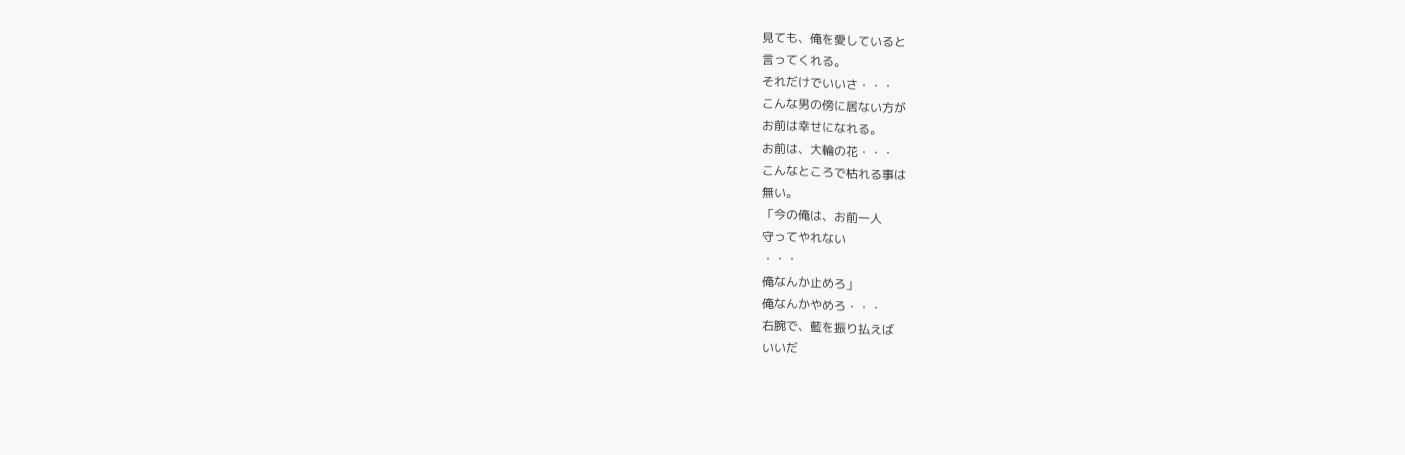見ても、俺を愛していると
言ってくれる。
それだけでいいさ・・・
こんな男の傍に居ない方が
お前は幸せになれる。
お前は、大輪の花・・・
こんなところで枯れる事は
無い。
「今の俺は、お前一人
守ってやれない
・・・
俺なんか止めろ」
俺なんかやめろ・・・
右腕で、藍を振り払えば
いいだ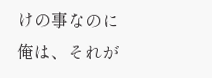けの事なのに
俺は、それが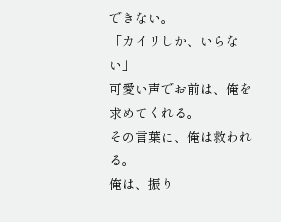できない。
「カイリしか、いらない」
可愛い声でお前は、俺を
求めてくれる。
その言葉に、俺は救われる。
俺は、振り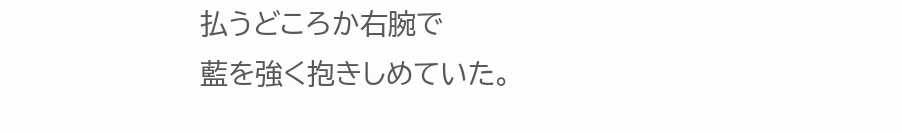払うどころか右腕で
藍を強く抱きしめていた。